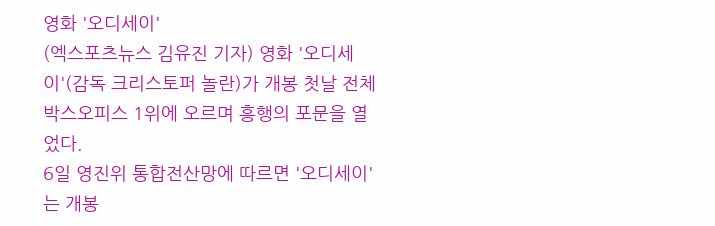영화 '오디세이'
(엑스포츠뉴스 김유진 기자) 영화 '오디세이'(감독 크리스토퍼 놀란)가 개봉 첫날 전체 박스오피스 1위에 오르며 흥행의 포문을 열었다.
6일 영진위 통합전산망에 따르면 '오디세이'는 개봉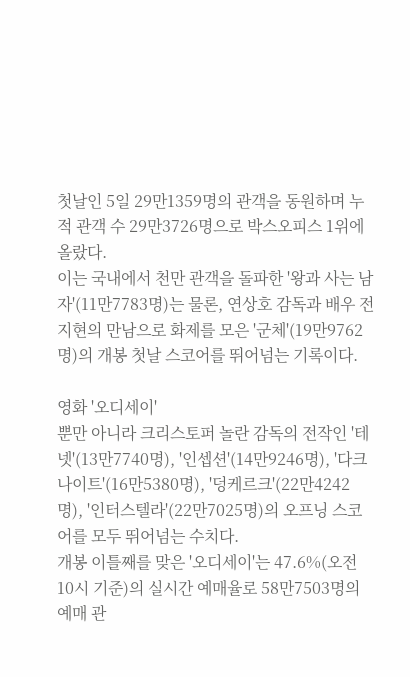첫날인 5일 29만1359명의 관객을 동원하며 누적 관객 수 29만3726명으로 박스오피스 1위에 올랐다.
이는 국내에서 천만 관객을 돌파한 '왕과 사는 남자'(11만7783명)는 물론, 연상호 감독과 배우 전지현의 만남으로 화제를 모은 '군체'(19만9762명)의 개봉 첫날 스코어를 뛰어넘는 기록이다.

영화 '오디세이'
뿐만 아니라 크리스토퍼 놀란 감독의 전작인 '테넷'(13만7740명), '인셉션'(14만9246명), '다크 나이트'(16만5380명), '덩케르크'(22만4242명), '인터스텔라'(22만7025명)의 오프닝 스코어를 모두 뛰어넘는 수치다.
개봉 이틀째를 맞은 '오디세이'는 47.6%(오전 10시 기준)의 실시간 예매율로 58만7503명의 예매 관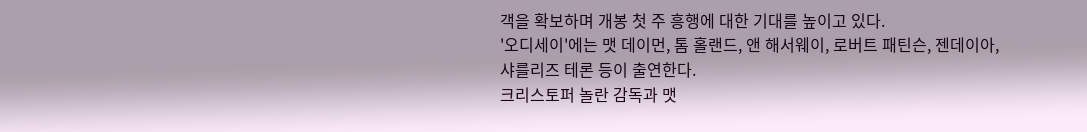객을 확보하며 개봉 첫 주 흥행에 대한 기대를 높이고 있다.
'오디세이'에는 맷 데이먼, 톰 홀랜드, 앤 해서웨이, 로버트 패틴슨, 젠데이아, 샤를리즈 테론 등이 출연한다.
크리스토퍼 놀란 감독과 맷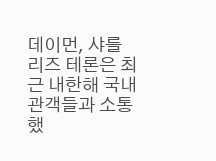데이먼, 샤를리즈 테론은 최근 내한해 국내 관객들과 소통했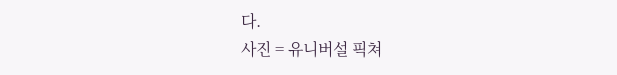다.
사진 = 유니버설 픽쳐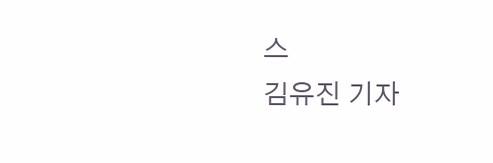스
김유진 기자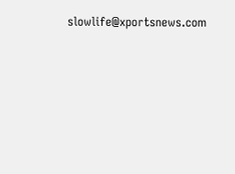slowlife@xportsnews.com